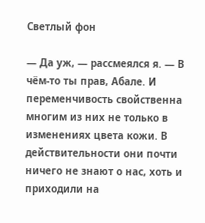Светлый фон

— Да уж, — рассмеялся я. — В чём-то ты прав, Абале. И переменчивость свойственна многим из них не только в изменениях цвета кожи. В действительности они почти ничего не знают о нас, хоть и приходили на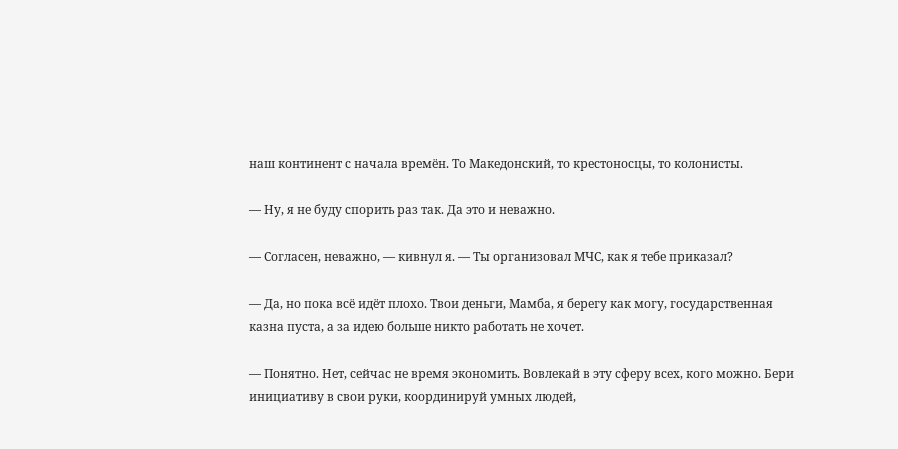наш континент с начала времён. То Македонский, то крестоносцы, то колонисты.

— Ну, я не буду спорить раз так. Да это и неважно.

— Согласен, неважно, — кивнул я. — Ты организовал МЧС, как я тебе приказал?

— Да, но пока всё идёт плохо. Твои деньги, Мамба, я берегу как могу, государственная казна пуста, а за идею больше никто работать не хочет.

— Понятно. Нет, сейчас не время экономить. Вовлекай в эту сферу всех, кого можно. Бери инициативу в свои руки, координируй умных людей,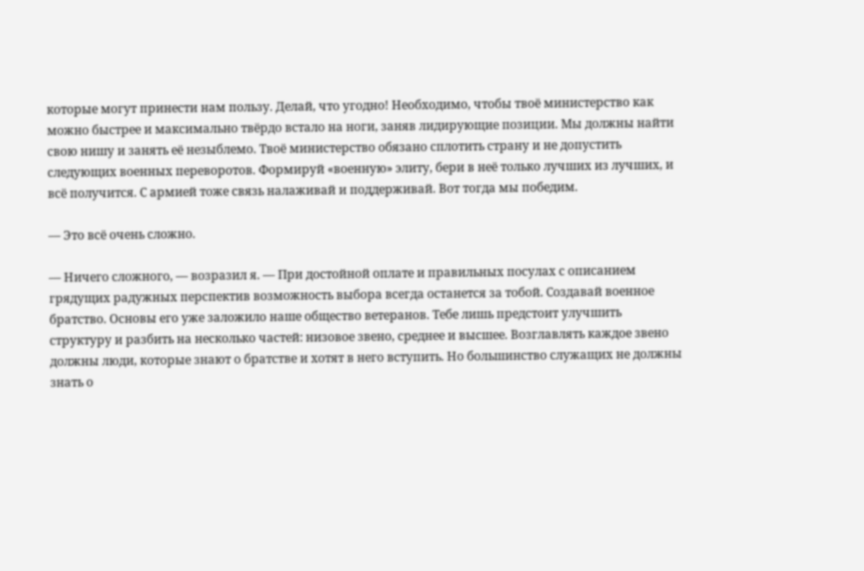которые могут принести нам пользу. Делай, что угодно! Необходимо, чтобы твоё министерство как можно быстрее и максимально твёрдо встало на ноги, заняв лидирующие позиции. Мы должны найти свою нишу и занять её незыблемо. Твоё министерство обязано сплотить страну и не допустить следующих военных переворотов. Формируй «военную» элиту, бери в неё только лучших из лучших, и всё получится. С армией тоже связь налаживай и поддерживай. Вот тогда мы победим.

— Это всё очень сложно.

— Ничего сложного, — возразил я. — При достойной оплате и правильных посулах с описанием грядущих радужных перспектив возможность выбора всегда останется за тобой. Создавай военное братство. Основы его уже заложило наше общество ветеранов. Тебе лишь предстоит улучшить структуру и разбить на несколько частей: низовое звено, среднее и высшее. Возглавлять каждое звено должны люди, которые знают о братстве и хотят в него вступить. Но большинство служащих не должны знать о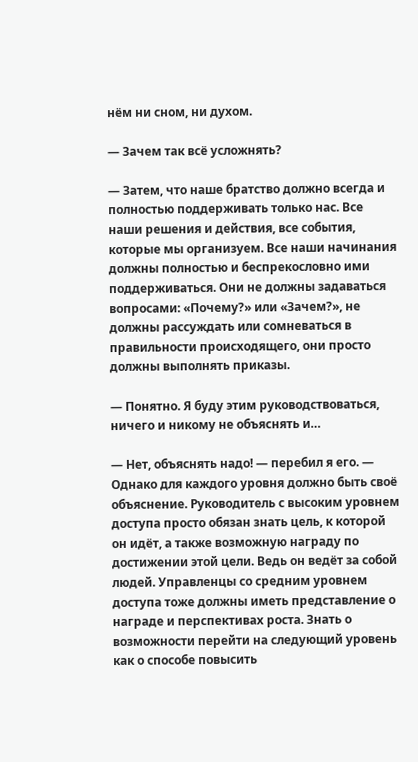нём ни сном, ни духом.

— Зачем так всё усложнять?

— Затем, что наше братство должно всегда и полностью поддерживать только нас. Все наши решения и действия, все события, которые мы организуем. Все наши начинания должны полностью и беспрекословно ими поддерживаться. Они не должны задаваться вопросами: «Почему?» или «Зачем?», не должны рассуждать или сомневаться в правильности происходящего, они просто должны выполнять приказы.

— Понятно. Я буду этим руководствоваться, ничего и никому не объяснять и…

— Нет, объяснять надо! — перебил я его. — Однако для каждого уровня должно быть своё объяснение. Руководитель с высоким уровнем доступа просто обязан знать цель, к которой он идёт, а также возможную награду по достижении этой цели. Ведь он ведёт за собой людей. Управленцы со средним уровнем доступа тоже должны иметь представление о награде и перспективах роста. Знать о возможности перейти на следующий уровень как о способе повысить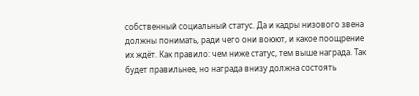собственный социальный статус. Да и кадры низового звена должны понимать, ради чего они воюют, и какое поощрение их ждёт. Как правило: чем ниже статус, тем выше награда. Так будет правильнее, но награда внизу должна состоять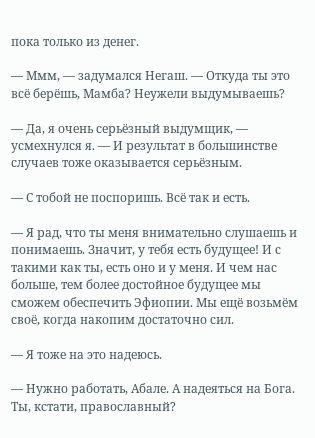пока только из денег.

— Ммм, — задумался Негаш. — Откуда ты это всё берёшь, Мамба? Неужели выдумываешь?

— Да, я очень серьёзный выдумщик, — усмехнулся я. — И результат в большинстве случаев тоже оказывается серьёзным.

— С тобой не поспоришь. Всё так и есть.

— Я рад, что ты меня внимательно слушаешь и понимаешь. Значит, у тебя есть будущее! И с такими как ты, есть оно и у меня. И чем нас больше, тем более достойное будущее мы сможем обеспечить Эфиопии. Мы ещё возьмём своё, когда накопим достаточно сил.

— Я тоже на это надеюсь.

— Нужно работать, Абале. А надеяться на Бога. Ты, кстати, православный?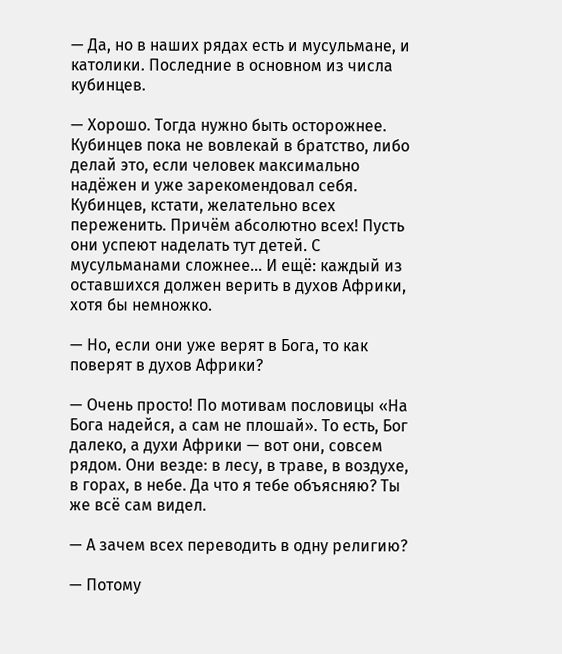— Да, но в наших рядах есть и мусульмане, и католики. Последние в основном из числа кубинцев.

— Хорошо. Тогда нужно быть осторожнее. Кубинцев пока не вовлекай в братство, либо делай это, если человек максимально надёжен и уже зарекомендовал себя. Кубинцев, кстати, желательно всех переженить. Причём абсолютно всех! Пусть они успеют наделать тут детей. С мусульманами сложнее… И ещё: каждый из оставшихся должен верить в духов Африки, хотя бы немножко.

— Но, если они уже верят в Бога, то как поверят в духов Африки?

— Очень просто! По мотивам пословицы «На Бога надейся, а сам не плошай». То есть, Бог далеко, а духи Африки — вот они, совсем рядом. Они везде: в лесу, в траве, в воздухе, в горах, в небе. Да что я тебе объясняю? Ты же всё сам видел.

— А зачем всех переводить в одну религию?

— Потому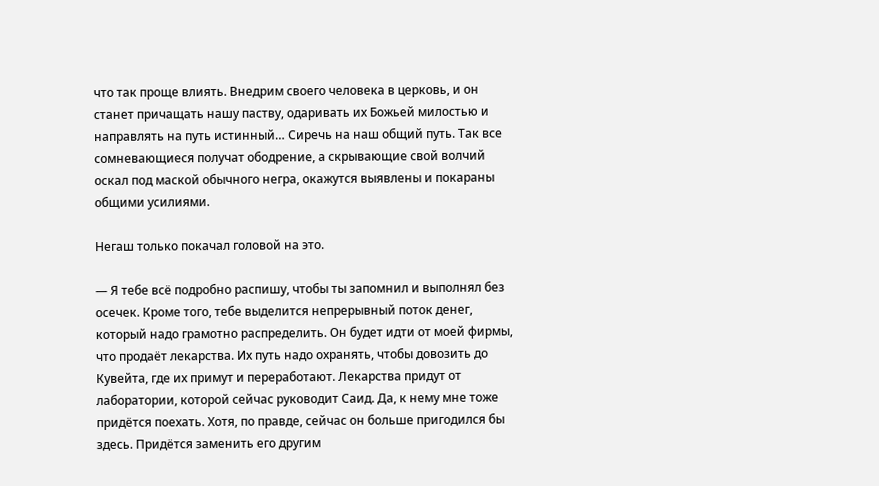что так проще влиять. Внедрим своего человека в церковь, и он станет причащать нашу паству, одаривать их Божьей милостью и направлять на путь истинный… Сиречь на наш общий путь. Так все сомневающиеся получат ободрение, а скрывающие свой волчий оскал под маской обычного негра, окажутся выявлены и покараны общими усилиями.

Негаш только покачал головой на это.

— Я тебе всё подробно распишу, чтобы ты запомнил и выполнял без осечек. Кроме того, тебе выделится непрерывный поток денег, который надо грамотно распределить. Он будет идти от моей фирмы, что продаёт лекарства. Их путь надо охранять, чтобы довозить до Кувейта, где их примут и переработают. Лекарства придут от лаборатории, которой сейчас руководит Саид. Да, к нему мне тоже придётся поехать. Хотя, по правде, сейчас он больше пригодился бы здесь. Придётся заменить его другим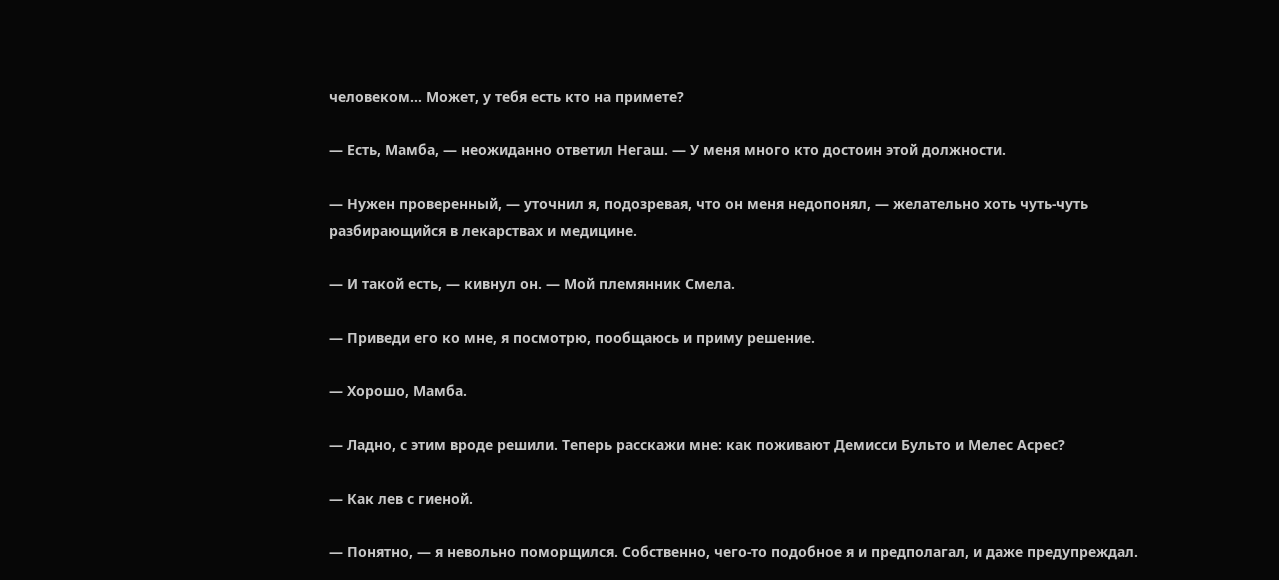человеком… Может, у тебя есть кто на примете?

— Есть, Мамба, — неожиданно ответил Негаш. — У меня много кто достоин этой должности.

— Нужен проверенный, — уточнил я, подозревая, что он меня недопонял, — желательно хоть чуть-чуть разбирающийся в лекарствах и медицине.

— И такой есть, — кивнул он. — Мой племянник Смела.

— Приведи его ко мне, я посмотрю, пообщаюсь и приму решение.

— Хорошо, Мамба.

— Ладно, с этим вроде решили. Теперь расскажи мне: как поживают Демисси Бульто и Мелес Асрес?

— Как лев с гиеной.

— Понятно, — я невольно поморщился. Собственно, чего-то подобное я и предполагал, и даже предупреждал.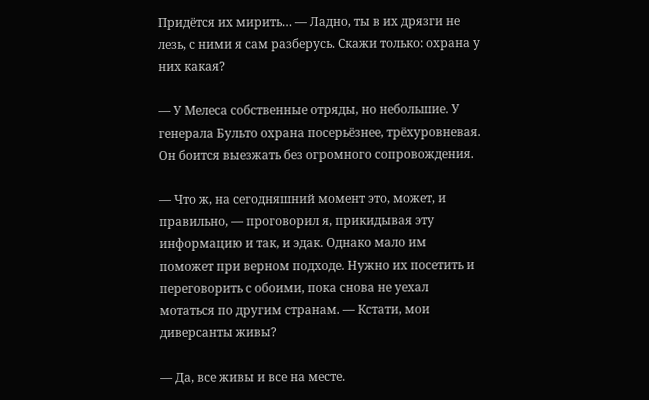Придётся их мирить… — Ладно, ты в их дрязги не лезь, с ними я сам разберусь. Скажи только: охрана у них какая?

— У Мелеса собственные отряды, но небольшие. У генерала Бульто охрана посерьёзнее, трёхуровневая. Он боится выезжать без огромного сопровождения.

— Что ж, на сегодняшний момент это, может, и правильно, — проговорил я, прикидывая эту информацию и так, и эдак. Однако мало им поможет при верном подходе. Нужно их посетить и переговорить с обоими, пока снова не уехал мотаться по другим странам. — Кстати, мои диверсанты живы?

— Да, все живы и все на месте.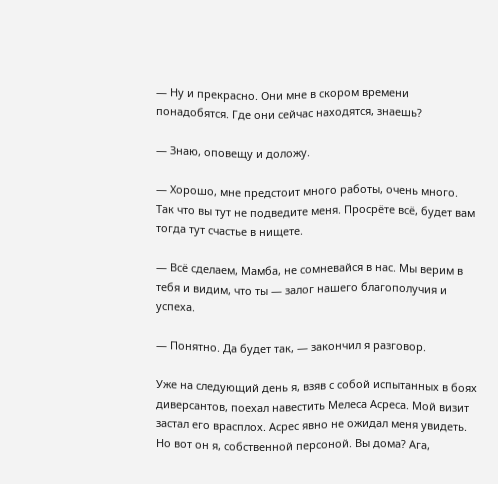— Ну и прекрасно. Они мне в скором времени понадобятся. Где они сейчас находятся, знаешь?

— Знаю, оповещу и доложу.

— Хорошо, мне предстоит много работы, очень много. Так что вы тут не подведите меня. Просрёте всё, будет вам тогда тут счастье в нищете.

— Всё сделаем, Мамба, не сомневайся в нас. Мы верим в тебя и видим, что ты — залог нашего благополучия и успеха.

— Понятно. Да будет так, — закончил я разговор.

Уже на следующий день я, взяв с собой испытанных в боях диверсантов, поехал навестить Мелеса Асреса. Мой визит застал его врасплох. Асрес явно не ожидал меня увидеть. Но вот он я, собственной персоной. Вы дома? Ага,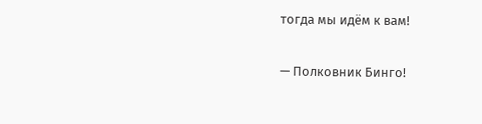тогда мы идём к вам!

— Полковник Бинго!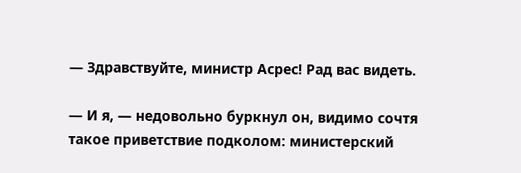— Здравствуйте, министр Асрес! Рад вас видеть.

— И я, — недовольно буркнул он, видимо сочтя такое приветствие подколом: министерский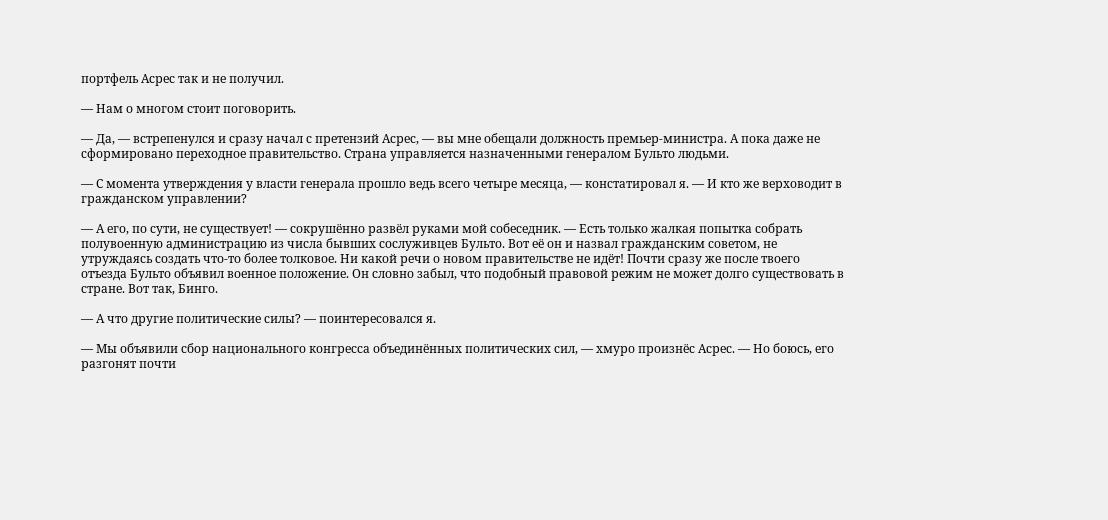портфель Асрес так и не получил.

— Нам о многом стоит поговорить.

— Да, — встрепенулся и сразу начал с претензий Асрес, — вы мне обещали должность премьер-министра. А пока даже не сформировано переходное правительство. Страна управляется назначенными генералом Бульто людьми.

— С момента утверждения у власти генерала прошло ведь всего четыре месяца, — констатировал я. — И кто же верховодит в гражданском управлении?

— А его, по сути, не существует! — сокрушённо развёл руками мой собеседник. — Есть только жалкая попытка собрать полувоенную администрацию из числа бывших сослуживцев Бульто. Вот её он и назвал гражданским советом, не утруждаясь создать что-то более толковое. Ни какой речи о новом правительстве не идёт! Почти сразу же после твоего отъезда Бульто объявил военное положение. Он словно забыл, что подобный правовой режим не может долго существовать в стране. Вот так, Бинго.

— А что другие политические силы? — поинтересовался я.

— Мы объявили сбор национального конгресса объединённых политических сил, — хмуро произнёс Асрес. — Но боюсь, его разгонят почти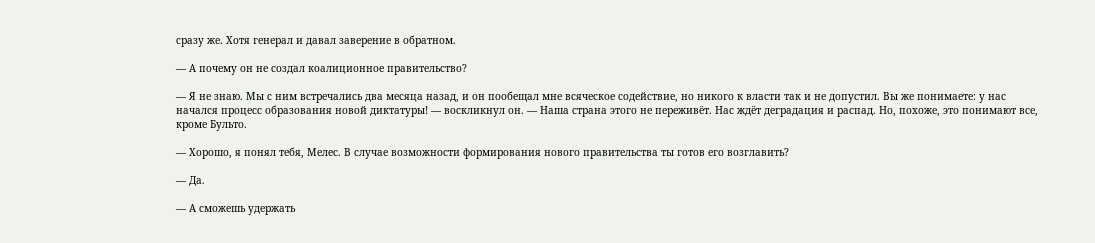сразу же. Хотя генерал и давал заверение в обратном.

— А почему он не создал коалиционное правительство?

— Я не знаю. Мы с ним встречались два месяца назад, и он пообещал мне всяческое содействие, но никого к власти так и не допустил. Вы же понимаете: у нас начался процесс образования новой диктатуры! — воскликнул он. — Наша страна этого не переживёт. Нас ждёт деградация и распад. Но, похоже, это понимают все, кроме Бульто.

— Хорошо, я понял тебя, Мелес. В случае возможности формирования нового правительства ты готов его возглавить?

— Да.

— А сможешь удержать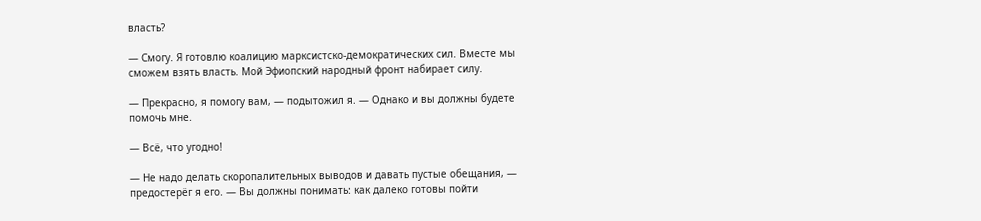власть?

— Смогу. Я готовлю коалицию марксистско-демократических сил. Вместе мы сможем взять власть. Мой Эфиопский народный фронт набирает силу.

— Прекрасно, я помогу вам, — подытожил я. — Однако и вы должны будете помочь мне.

— Всё, что угодно!

— Не надо делать скоропалительных выводов и давать пустые обещания, — предостерёг я его. — Вы должны понимать: как далеко готовы пойти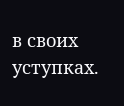в своих уступках.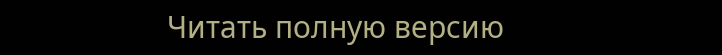Читать полную версию